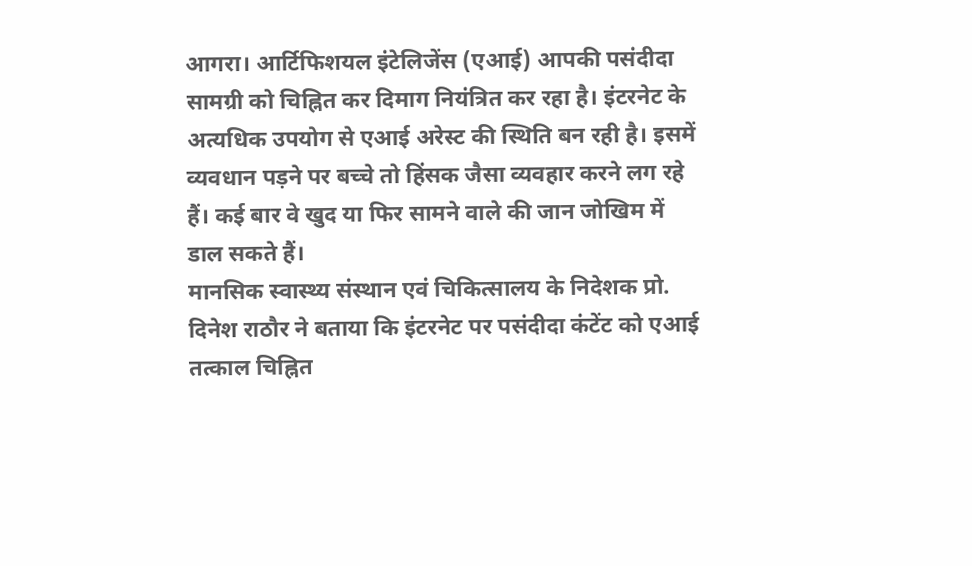आगरा। आर्टिफिशयल इंटेलिजेंस (एआई) आपकी पसंदीदा सामग्री को चिह्नित कर दिमाग नियंत्रित कर रहा है। इंटरनेट के अत्यधिक उपयोग से एआई अरेस्ट की स्थिति बन रही है। इसमें व्यवधान पड़ने पर बच्चे तो हिंसक जैसा व्यवहार करने लग रहे हैं। कई बार वे खुद या फिर सामने वाले की जान जोखिम में डाल सकते हैं।
मानसिक स्वास्थ्य संस्थान एवं चिकित्सालय के निदेशक प्रो. दिनेश राठौर ने बताया कि इंटरनेट पर पसंदीदा कंटेंट को एआई तत्काल चिह्नित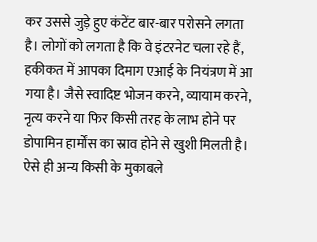कर उससे जुड़े हुए कंटेंट बार-बार परोसने लगता है। लोगों को लगता है कि वे इंटरनेट चला रहे हैं, हकीकत में आपका दिमाग एआई के नियंत्रण में आ गया है। जैसे स्वादिष्ट भोजन करने, व्यायाम करने, नृत्य करने या फिर किसी तरह के लाभ होने पर डोपामिन हार्मोंस का स्राव होने से खुशी मिलती है।
ऐसे ही अन्य किसी के मुकाबले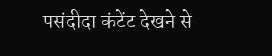पसंदीदा कंटेंट देखने से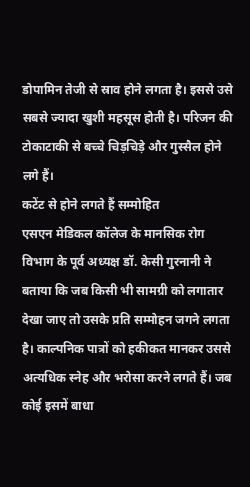डोपामिन तेजी से स्राव होने लगता है। इससे उसे सबसे ज्यादा खुशी महसूस होती है। परिजन की टोकाटाकी से बच्चे चिड़चिड़े और गुस्सैल होने लगे हैं।
कटेंट से होने लगते हैं सम्मोहित
एसएन मेडिकल कॉलेज के मानसिक रोग विभाग के पूर्व अध्यक्ष डॉ. केसी गुरनानी ने बताया कि जब किसी भी सामग्री को लगातार देखा जाए तो उसके प्रति सम्मोहन जगने लगता है। काल्पनिक पात्रों को हकीकत मानकर उससे अत्यधिक स्नेह और भरोसा करने लगते हैं। जब कोई इसमें बाधा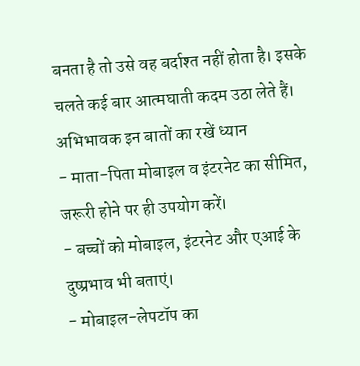बनता है तो उसे वह बर्दाश्त नहीं होता है। इसके चलते कई बार आत्मघाती कदम उठा लेते हैं।
अभिभावक इन बातों का रखें ध्यान
- माता-पिता मोबाइल व इंटरनेट का सीमित, जरूरी होने पर ही उपयोग करें।
- बच्चों को मोबाइल, इंटरनेट और एआई के दुष्प्रभाव भी बताएं।
- मोबाइल-लेपटॉप का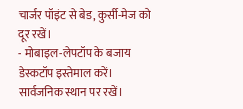चार्जर पॉइंट से बेड, कुर्सी-मेज को दूर रखें।
- मोबाइल-लेपटॉप के बजाय डेस्कटॉप इस्तेमाल करें। सार्वजनिक स्थान पर रखें।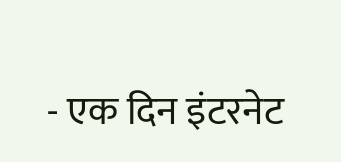- एक दिन इंटरनेट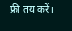फ्री तय करें।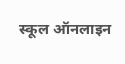स्कूल ऑनलाइन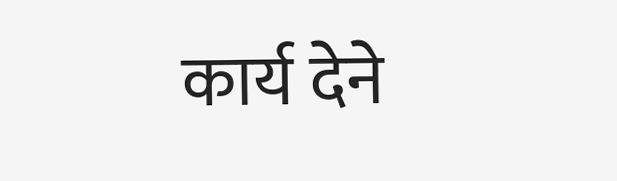कार्य देने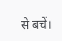से बचें।